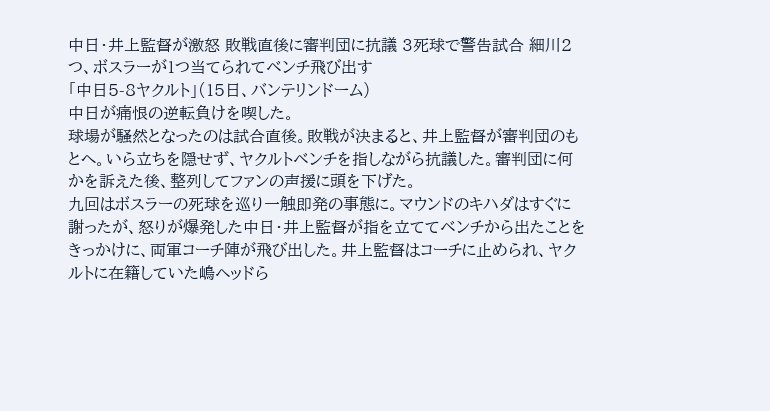中日・井上監督が激怒 敗戦直後に審判団に抗議 3死球で警告試合 細川2つ、ボスラーが1つ当てられてベンチ飛び出す
「中日5-8ヤクルト」(15日、バンテリンドーム)
中日が痛恨の逆転負けを喫した。
球場が騒然となったのは試合直後。敗戦が決まると、井上監督が審判団のもとへ。いら立ちを隠せず、ヤクルトベンチを指しながら抗議した。審判団に何かを訴えた後、整列してファンの声援に頭を下げた。
九回はボスラーの死球を巡り一触即発の事態に。マウンドのキハダはすぐに謝ったが、怒りが爆発した中日・井上監督が指を立ててベンチから出たことをきっかけに、両軍コーチ陣が飛び出した。井上監督はコーチに止められ、ヤクルトに在籍していた嶋ヘッドら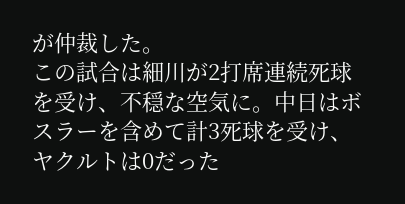が仲裁した。
この試合は細川が2打席連続死球を受け、不穏な空気に。中日はボスラーを含めて計3死球を受け、ヤクルトは0だった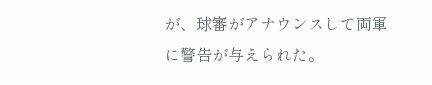が、球審がアナウンスして両軍に警告が与えられた。